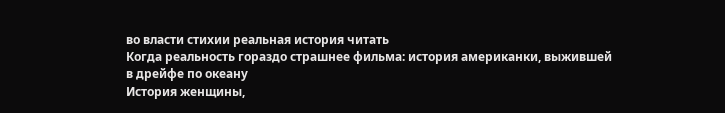во власти стихии реальная история читать
Когда реальность гораздо страшнее фильма: история американки, выжившей в дрейфе по океану
История женщины,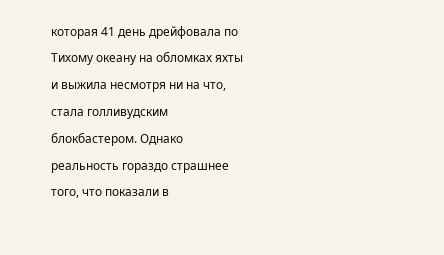которая 41 день дрейфовала по Тихому океану на обломках яхты и выжила несмотря ни на что, стала голливудским блокбастером. Однако реальность гораздо страшнее того, что показали в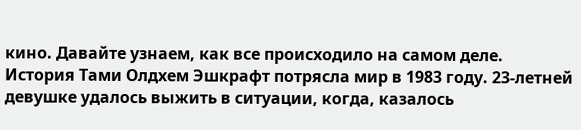кино. Давайте узнаем, как все происходило на самом деле.
История Тами Олдхем Эшкрафт потрясла мир в 1983 году. 23-летней девушке удалось выжить в ситуации, когда, казалось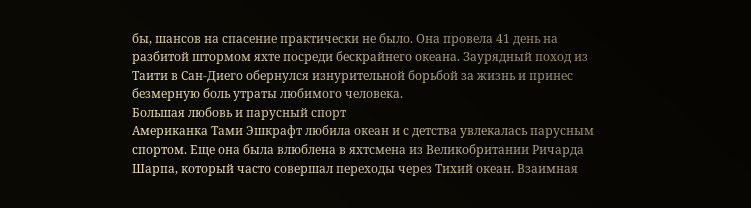бы, шансов на спасение практически не было. Она провела 41 день на разбитой штормом яхте посреди бескрайнего океана. Заурядный поход из Таити в Сан-Диего обернулся изнурительной борьбой за жизнь и принес безмерную боль утраты любимого человека.
Большая любовь и парусный спорт
Американка Тами Эшкрафт любила океан и с детства увлекалась парусным спортом. Еще она была влюблена в яхтсмена из Великобритании Ричарда Шарпа, который часто совершал переходы через Тихий океан. Взаимная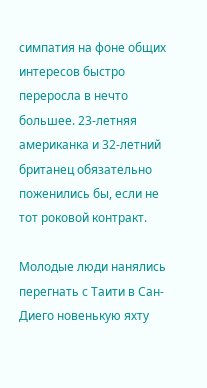симпатия на фоне общих интересов быстро переросла в нечто большее. 23-летняя американка и 32-летний британец обязательно поженились бы, если не тот роковой контракт.

Молодые люди нанялись перегнать с Таити в Сан-Диего новенькую яхту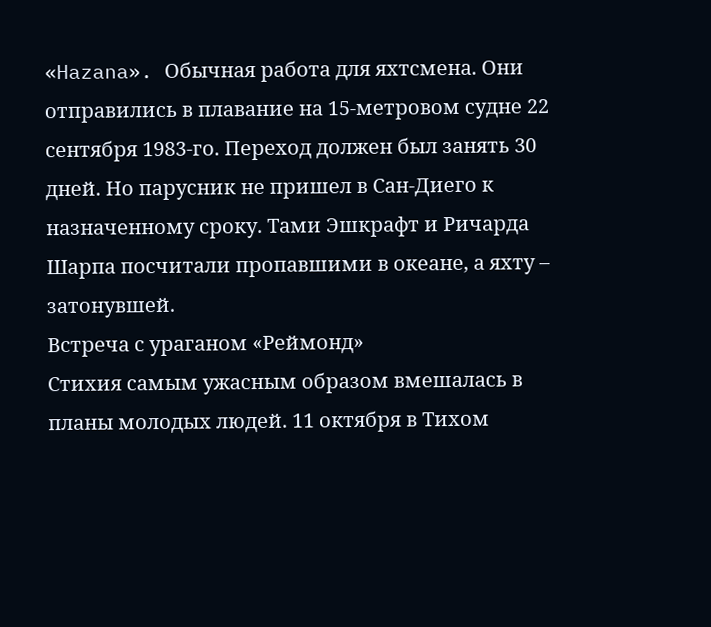«Hazana». Обычная работа для яхтсмена. Они отправились в плавание на 15-метровом судне 22 сентября 1983-го. Переход должен был занять 30 дней. Но парусник не пришел в Сан-Диего к назначенному сроку. Тами Эшкрафт и Ричарда Шарпа посчитали пропавшими в океане, а яхту – затонувшей.
Встреча с ураганом «Реймонд»
Стихия самым ужасным образом вмешалась в планы молодых людей. 11 октября в Тихом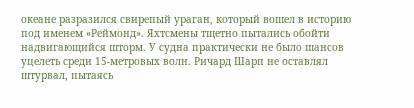океане разразился свирепый ураган, который вошел в историю под именем «Реймонд». Яхтсмены тщетно пытались обойти надвигающийся шторм. У судна практически не было шансов уцелеть среди 15-метровых волн. Ричард Шарп не оставлял штурвал, пытаясь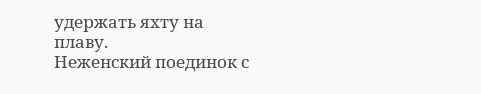удержать яхту на плаву.
Неженский поединок с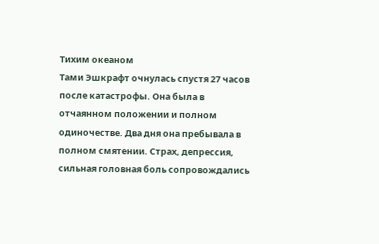Тихим океаном
Тами Эшкрафт очнулась спустя 27 часов после катастрофы. Она была в отчаянном положении и полном одиночестве. Два дня она пребывала в полном смятении. Страх, депрессия, сильная головная боль сопровождались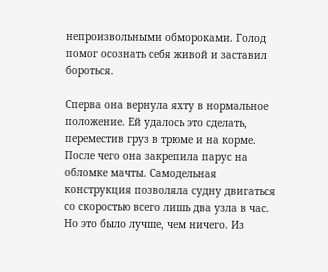непроизвольными обмороками. Голод помог осознать себя живой и заставил бороться.

Сперва она вернула яхту в нормальное положение. Ей удалось это сделать, переместив груз в трюме и на корме. После чего она закрепила парус на обломке мачты. Самодельная конструкция позволяла судну двигаться со скоростью всего лишь два узла в час. Но это было лучше, чем ничего. Из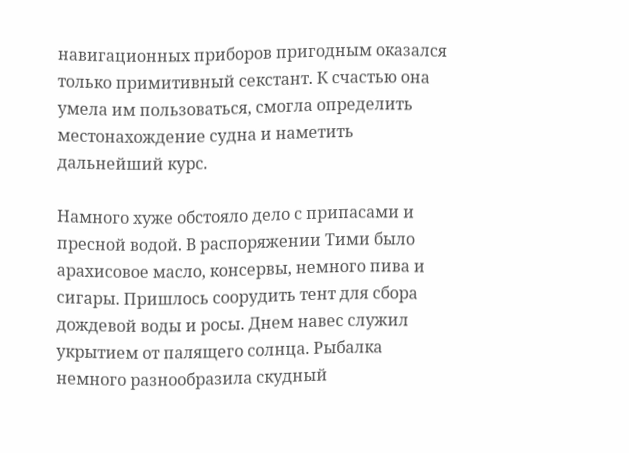навигационных приборов пригодным оказался только примитивный секстант. К счастью она умела им пользоваться, смогла определить местонахождение судна и наметить дальнейший курс.

Намного хуже обстояло дело с припасами и пресной водой. В распоряжении Тими было арахисовое масло, консервы, немного пива и сигары. Пришлось соорудить тент для сбора дождевой воды и росы. Днем навес служил укрытием от палящего солнца. Рыбалка немного разнообразила скудный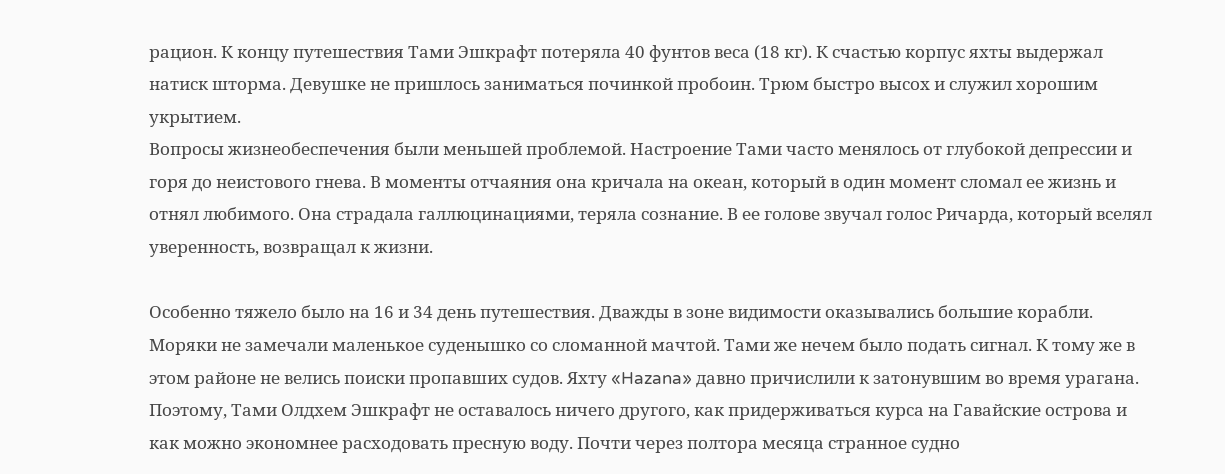рацион. К концу путешествия Тами Эшкрафт потеряла 40 фунтов веса (18 кг). К счастью корпус яхты выдержал натиск шторма. Девушке не пришлось заниматься починкой пробоин. Трюм быстро высох и служил хорошим укрытием.
Вопросы жизнеобеспечения были меньшей проблемой. Настроение Тами часто менялось от глубокой депрессии и горя до неистового гнева. В моменты отчаяния она кричала на океан, который в один момент сломал ее жизнь и отнял любимого. Она страдала галлюцинациями, теряла сознание. В ее голове звучал голос Ричарда, который вселял уверенность, возвращал к жизни.

Особенно тяжело было на 16 и 34 день путешествия. Дважды в зоне видимости оказывались большие корабли. Моряки не замечали маленькое суденышко со сломанной мачтой. Тами же нечем было подать сигнал. К тому же в этом районе не велись поиски пропавших судов. Яхту «Hazana» давно причислили к затонувшим во время урагана. Поэтому, Тами Олдхем Эшкрафт не оставалось ничего другого, как придерживаться курса на Гавайские острова и как можно экономнее расходовать пресную воду. Почти через полтора месяца странное судно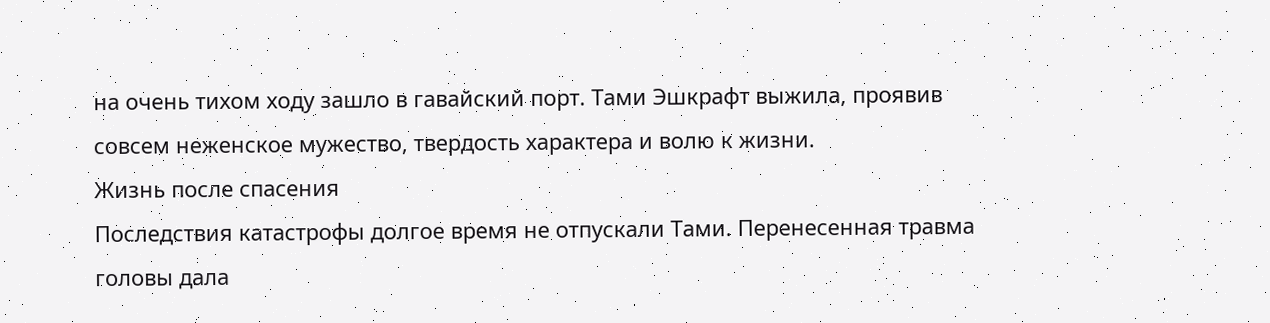на очень тихом ходу зашло в гавайский порт. Тами Эшкрафт выжила, проявив совсем неженское мужество, твердость характера и волю к жизни.
Жизнь после спасения
Последствия катастрофы долгое время не отпускали Тами. Перенесенная травма головы дала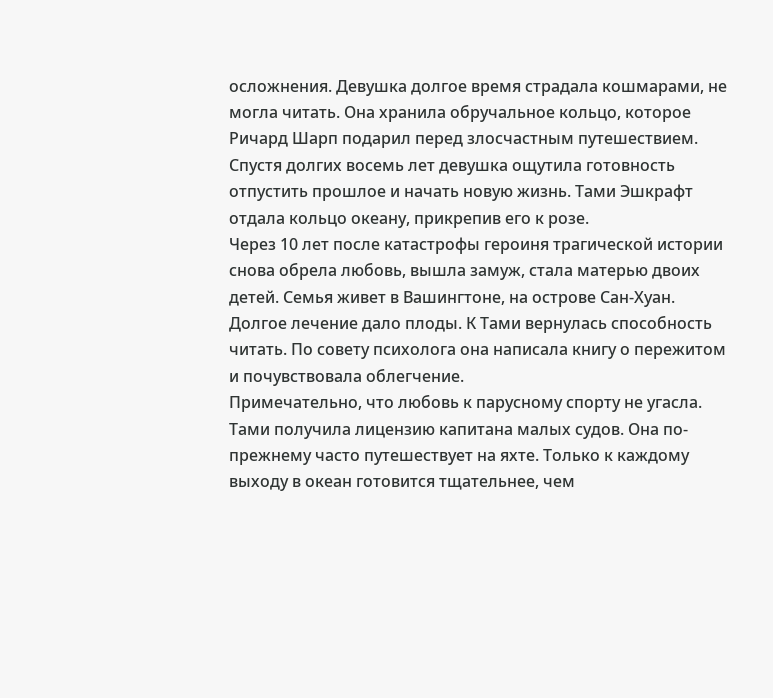осложнения. Девушка долгое время страдала кошмарами, не могла читать. Она хранила обручальное кольцо, которое Ричард Шарп подарил перед злосчастным путешествием. Спустя долгих восемь лет девушка ощутила готовность отпустить прошлое и начать новую жизнь. Тами Эшкрафт отдала кольцо океану, прикрепив его к розе.
Через 10 лет после катастрофы героиня трагической истории снова обрела любовь, вышла замуж, стала матерью двоих детей. Семья живет в Вашингтоне, на острове Сан-Хуан. Долгое лечение дало плоды. К Тами вернулась способность читать. По совету психолога она написала книгу о пережитом и почувствовала облегчение.
Примечательно, что любовь к парусному спорту не угасла. Тами получила лицензию капитана малых судов. Она по-прежнему часто путешествует на яхте. Только к каждому выходу в океан готовится тщательнее, чем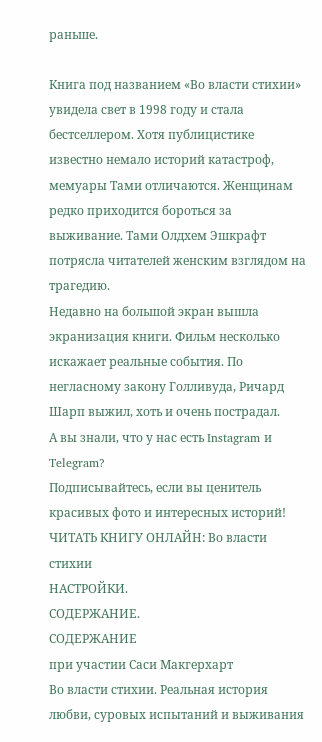раньше.

Книга под названием «Во власти стихии» увидела свет в 1998 году и стала бестселлером. Хотя публицистике известно немало историй катастроф, мемуары Тами отличаются. Женщинам редко приходится бороться за выживание. Тами Олдхем Эшкрафт потрясла читателей женским взглядом на трагедию.
Недавно на большой экран вышла экранизация книги. Фильм несколько искажает реальные события. По негласному закону Голливуда, Ричард Шарп выжил, хоть и очень пострадал.
А вы знали, что у нас есть Instagram и Telegram?
Подписывайтесь, если вы ценитель красивых фото и интересных историй!
ЧИТАТЬ КНИГУ ОНЛАЙН: Во власти стихии
НАСТРОЙКИ.
СОДЕРЖАНИЕ.
СОДЕРЖАНИЕ
при участии Саси Макгерхарт
Во власти стихии. Реальная история любви, суровых испытаний и выживания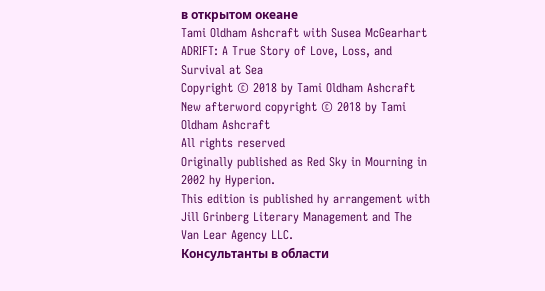в открытом океане
Tami Oldham Ashcraft with Susea McGearhart
ADRIFT: A True Story of Love, Loss, and Survival at Sea
Copyright © 2018 by Tami Oldham Ashcraft
New afterword copyright © 2018 by Tami Oldham Ashcraft
All rights reserved
Originally published as Red Sky in Mourning in 2002 hy Hyperion.
This edition is published hy arrangement with Jill Grinberg Literary Management and The Van Lear Agency LLC.
Консультанты в области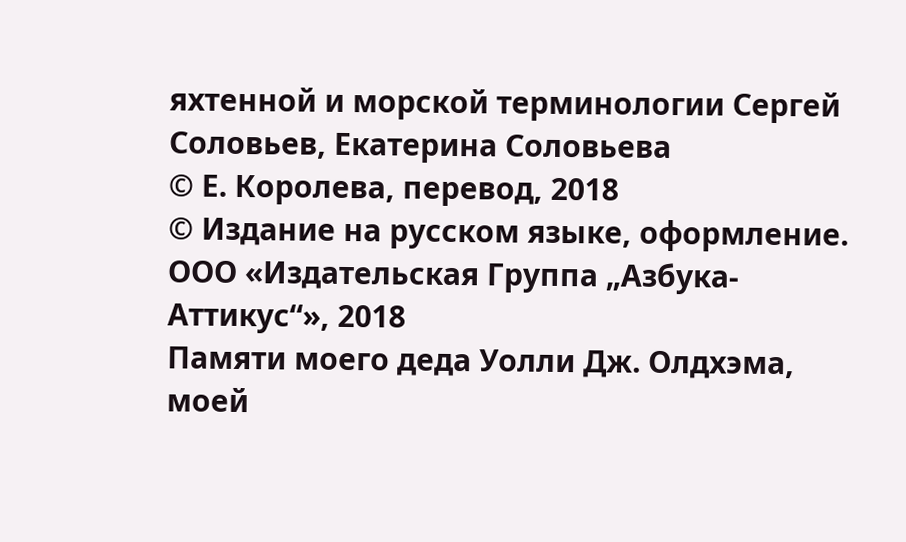яхтенной и морской терминологии Сергей Соловьев, Екатерина Соловьева
© Е. Королева, перевод, 2018
© Издание на русском языке, оформление.
ООО «Издательская Группа „Азбука-Аттикус“», 2018
Памяти моего деда Уолли Дж. Олдхэма, моей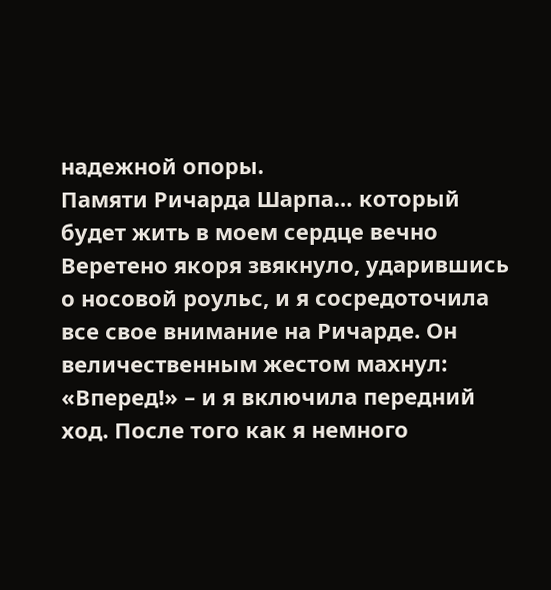надежной опоры.
Памяти Ричарда Шарпа… который будет жить в моем сердце вечно
Веретено якоря звякнуло, ударившись о носовой роульс, и я сосредоточила все свое внимание на Ричарде. Он величественным жестом махнул: «Вперед!» – и я включила передний ход. После того как я немного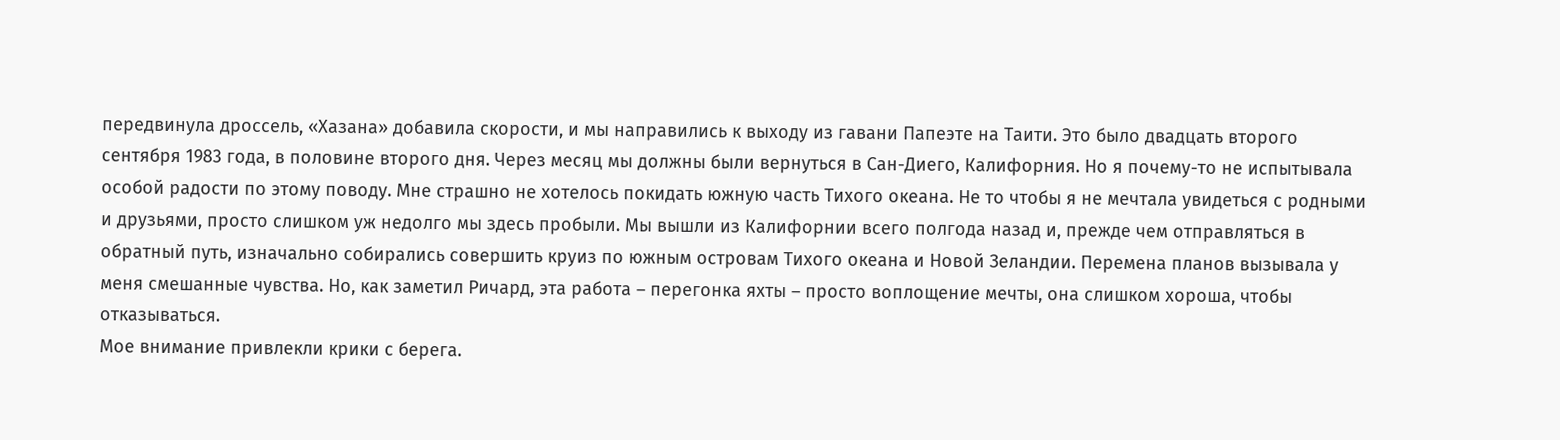передвинула дроссель, «Хазана» добавила скорости, и мы направились к выходу из гавани Папеэте на Таити. Это было двадцать второго сентября 1983 года, в половине второго дня. Через месяц мы должны были вернуться в Сан-Диего, Калифорния. Но я почему-то не испытывала особой радости по этому поводу. Мне страшно не хотелось покидать южную часть Тихого океана. Не то чтобы я не мечтала увидеться с родными и друзьями, просто слишком уж недолго мы здесь пробыли. Мы вышли из Калифорнии всего полгода назад и, прежде чем отправляться в обратный путь, изначально собирались совершить круиз по южным островам Тихого океана и Новой Зеландии. Перемена планов вызывала у меня смешанные чувства. Но, как заметил Ричард, эта работа – перегонка яхты – просто воплощение мечты, она слишком хороша, чтобы отказываться.
Мое внимание привлекли крики с берега.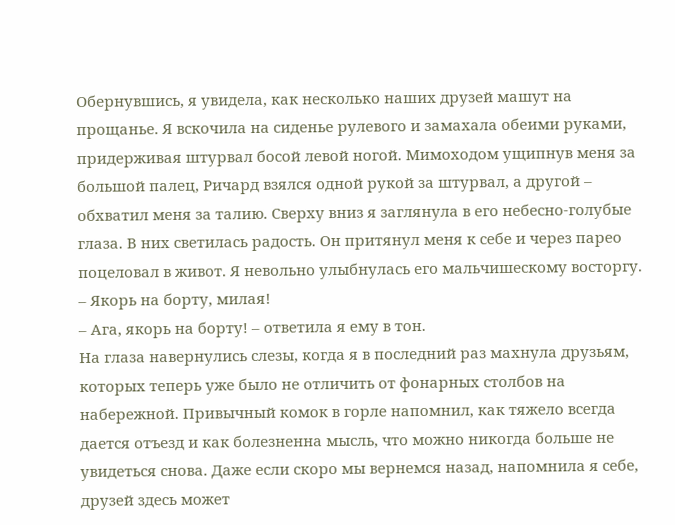Обернувшись, я увидела, как несколько наших друзей машут на прощанье. Я вскочила на сиденье рулевого и замахала обеими руками, придерживая штурвал босой левой ногой. Мимоходом ущипнув меня за большой палец, Ричард взялся одной рукой за штурвал, а другой – обхватил меня за талию. Сверху вниз я заглянула в его небесно-голубые глаза. В них светилась радость. Он притянул меня к себе и через парео поцеловал в живот. Я невольно улыбнулась его мальчишескому восторгу.
– Якорь на борту, милая!
– Ага, якорь на борту! – ответила я ему в тон.
На глаза навернулись слезы, когда я в последний раз махнула друзьям, которых теперь уже было не отличить от фонарных столбов на набережной. Привычный комок в горле напомнил, как тяжело всегда дается отъезд и как болезненна мысль, что можно никогда больше не увидеться снова. Даже если скоро мы вернемся назад, напомнила я себе, друзей здесь может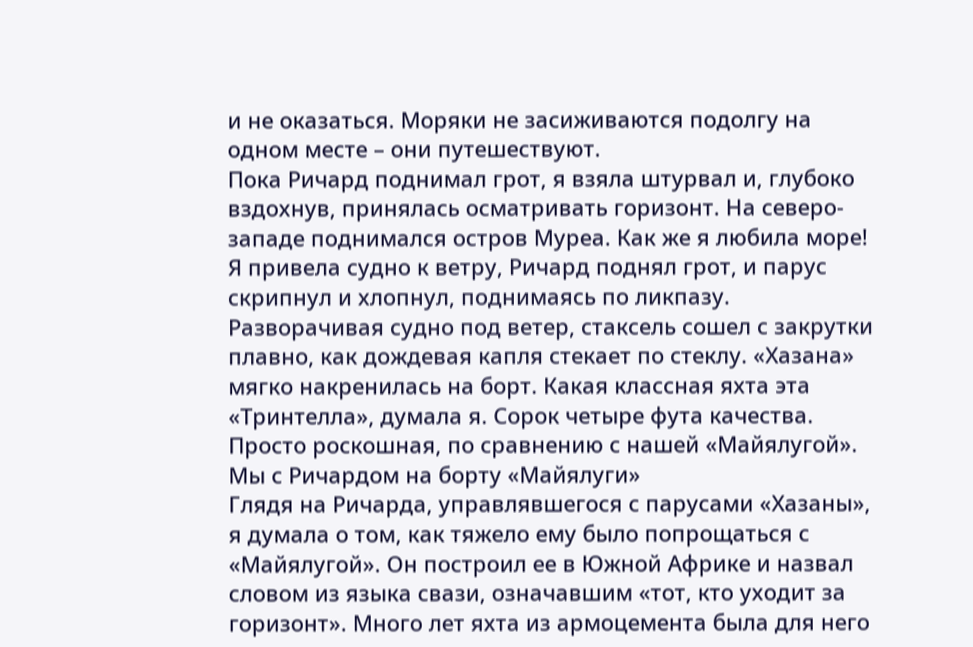и не оказаться. Моряки не засиживаются подолгу на одном месте – они путешествуют.
Пока Ричард поднимал грот, я взяла штурвал и, глубоко вздохнув, принялась осматривать горизонт. На северо-западе поднимался остров Муреа. Как же я любила море! Я привела судно к ветру, Ричард поднял грот, и парус скрипнул и хлопнул, поднимаясь по ликпазу. Разворачивая судно под ветер, стаксель сошел с закрутки плавно, как дождевая капля стекает по стеклу. «Хазана» мягко накренилась на борт. Какая классная яхта эта «Тринтелла», думала я. Сорок четыре фута качества. Просто роскошная, по сравнению с нашей «Майялугой».
Мы с Ричардом на борту «Майялуги»
Глядя на Ричарда, управлявшегося с парусами «Хазаны», я думала о том, как тяжело ему было попрощаться с «Майялугой». Он построил ее в Южной Африке и назвал словом из языка свази, означавшим «тот, кто уходит за горизонт». Много лет яхта из армоцемента была для него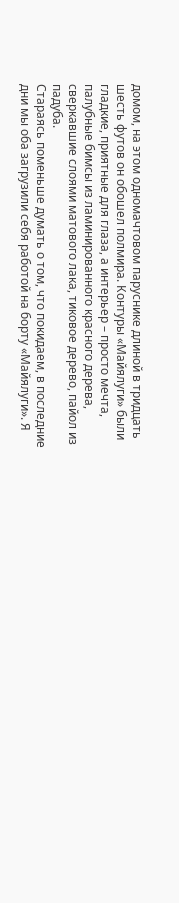домом, на этом одномачтовом паруснике длиной в тридцать шесть футов он обошел полмира. Контуры «Майялуги» были гладкие, приятные для глаза, а интерьер – просто мечта, палубные бимсы из ламинированного красного дерева, сверкавшие слоями матового лака, тиковое дерево, пайол из падуба.
Стараясь поменьше думать о том, что покидаем, в последние дни мы оба загрузили себя работой на борту «Майялуги». Я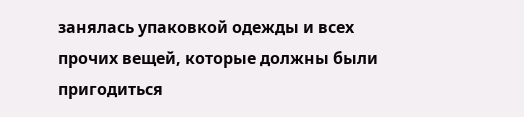занялась упаковкой одежды и всех прочих вещей, которые должны были пригодиться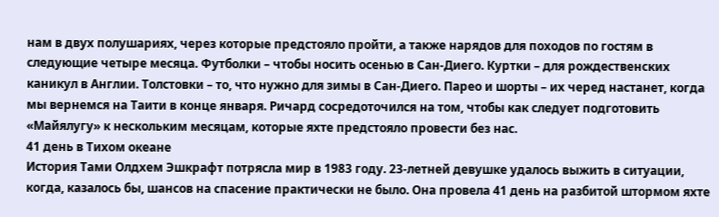нам в двух полушариях, через которые предстояло пройти, а также нарядов для походов по гостям в следующие четыре месяца. Футболки – чтобы носить осенью в Сан-Диего. Куртки – для рождественских каникул в Англии. Толстовки – то, что нужно для зимы в Сан-Диего. Парео и шорты – их черед настанет, когда мы вернемся на Таити в конце января. Ричард сосредоточился на том, чтобы как следует подготовить «Майялугу» к нескольким месяцам, которые яхте предстояло провести без нас.
41 день в Тихом океане
История Тами Олдхем Эшкрафт потрясла мир в 1983 году. 23-летней девушке удалось выжить в ситуации, когда, казалось бы, шансов на спасение практически не было. Она провела 41 день на разбитой штормом яхте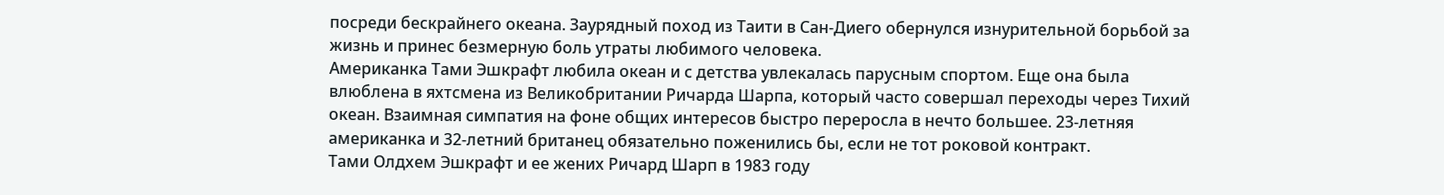посреди бескрайнего океана. Заурядный поход из Таити в Сан-Диего обернулся изнурительной борьбой за жизнь и принес безмерную боль утраты любимого человека.
Американка Тами Эшкрафт любила океан и с детства увлекалась парусным спортом. Еще она была влюблена в яхтсмена из Великобритании Ричарда Шарпа, который часто совершал переходы через Тихий океан. Взаимная симпатия на фоне общих интересов быстро переросла в нечто большее. 23-летняя американка и 32-летний британец обязательно поженились бы, если не тот роковой контракт.
Тами Олдхем Эшкрафт и ее жених Ричард Шарп в 1983 году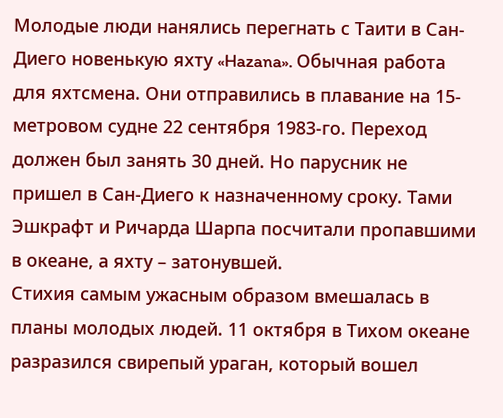Молодые люди нанялись перегнать с Таити в Сан-Диего новенькую яхту «Hazana». Обычная работа для яхтсмена. Они отправились в плавание на 15-метровом судне 22 сентября 1983-го. Переход должен был занять 30 дней. Но парусник не пришел в Сан-Диего к назначенному сроку. Тами Эшкрафт и Ричарда Шарпа посчитали пропавшими в океане, а яхту – затонувшей.
Стихия самым ужасным образом вмешалась в планы молодых людей. 11 октября в Тихом океане разразился свирепый ураган, который вошел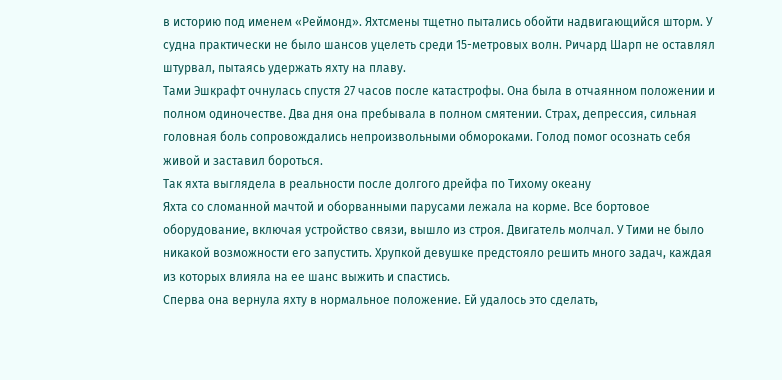в историю под именем «Реймонд». Яхтсмены тщетно пытались обойти надвигающийся шторм. У судна практически не было шансов уцелеть среди 15-метровых волн. Ричард Шарп не оставлял штурвал, пытаясь удержать яхту на плаву.
Тами Эшкрафт очнулась спустя 27 часов после катастрофы. Она была в отчаянном положении и полном одиночестве. Два дня она пребывала в полном смятении. Страх, депрессия, сильная головная боль сопровождались непроизвольными обмороками. Голод помог осознать себя живой и заставил бороться.
Так яхта выглядела в реальности после долгого дрейфа по Тихому океану
Яхта со сломанной мачтой и оборванными парусами лежала на корме. Все бортовое оборудование, включая устройство связи, вышло из строя. Двигатель молчал. У Тими не было никакой возможности его запустить. Хрупкой девушке предстояло решить много задач, каждая из которых влияла на ее шанс выжить и спастись.
Сперва она вернула яхту в нормальное положение. Ей удалось это сделать,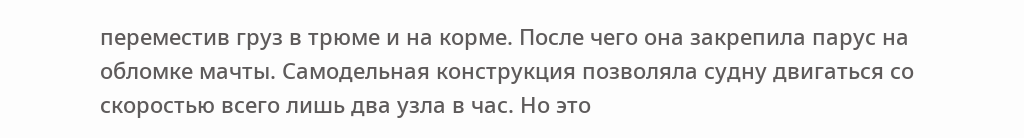переместив груз в трюме и на корме. После чего она закрепила парус на обломке мачты. Самодельная конструкция позволяла судну двигаться со скоростью всего лишь два узла в час. Но это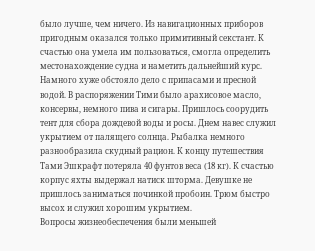было лучше, чем ничего. Из навигационных приборов пригодным оказался только примитивный секстант. К счастью она умела им пользоваться, смогла определить местонахождение судна и наметить дальнейший курс.
Намного хуже обстояло дело с припасами и пресной водой. В распоряжении Тими было арахисовое масло, консервы, немного пива и сигары. Пришлось соорудить тент для сбора дождевой воды и росы. Днем навес служил укрытием от палящего солнца. Рыбалка немного разнообразила скудный рацион. К концу путешествия Тами Эшкрафт потеряла 40 фунтов веса (18 кг). К счастью корпус яхты выдержал натиск шторма. Девушке не пришлось заниматься починкой пробоин. Трюм быстро высох и служил хорошим укрытием.
Вопросы жизнеобеспечения были меньшей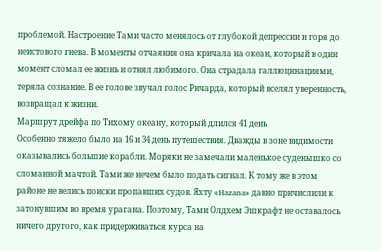проблемой. Настроение Тами часто менялось от глубокой депрессии и горя до неистового гнева. В моменты отчаяния она кричала на океан, который в один момент сломал ее жизнь и отнял любимого. Она страдала галлюцинациями, теряла сознание. В ее голове звучал голос Ричарда, который вселял уверенность, возвращал к жизни.
Маршрут дрейфа по Тихому океану, который длился 41 день
Особенно тяжело было на 16 и 34 день путешествия. Дважды в зоне видимости оказывались большие корабли. Моряки не замечали маленькое суденышко со сломанной мачтой. Тами же нечем было подать сигнал. К тому же в этом районе не велись поиски пропавших судов. Яхту «Hazana» давно причислили к затонувшим во время урагана. Поэтому, Тами Олдхем Эшкрафт не оставалось ничего другого, как придерживаться курса на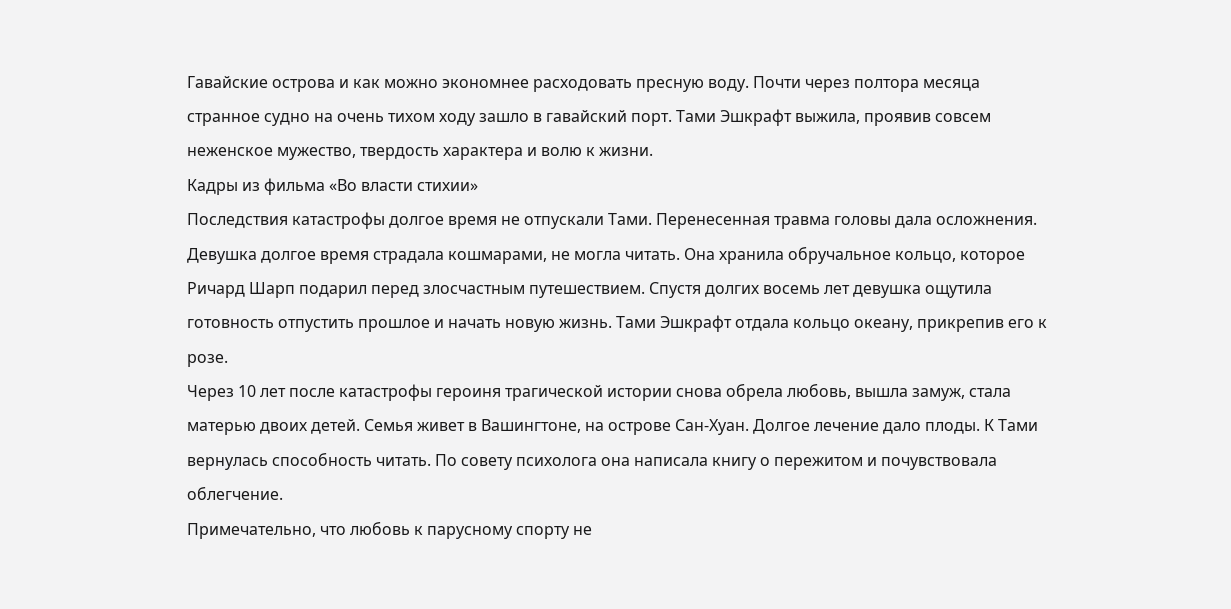Гавайские острова и как можно экономнее расходовать пресную воду. Почти через полтора месяца странное судно на очень тихом ходу зашло в гавайский порт. Тами Эшкрафт выжила, проявив совсем неженское мужество, твердость характера и волю к жизни.
Кадры из фильма «Во власти стихии»
Последствия катастрофы долгое время не отпускали Тами. Перенесенная травма головы дала осложнения. Девушка долгое время страдала кошмарами, не могла читать. Она хранила обручальное кольцо, которое Ричард Шарп подарил перед злосчастным путешествием. Спустя долгих восемь лет девушка ощутила готовность отпустить прошлое и начать новую жизнь. Тами Эшкрафт отдала кольцо океану, прикрепив его к розе.
Через 10 лет после катастрофы героиня трагической истории снова обрела любовь, вышла замуж, стала матерью двоих детей. Семья живет в Вашингтоне, на острове Сан-Хуан. Долгое лечение дало плоды. К Тами вернулась способность читать. По совету психолога она написала книгу о пережитом и почувствовала облегчение.
Примечательно, что любовь к парусному спорту не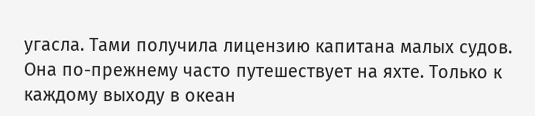угасла. Тами получила лицензию капитана малых судов. Она по-прежнему часто путешествует на яхте. Только к каждому выходу в океан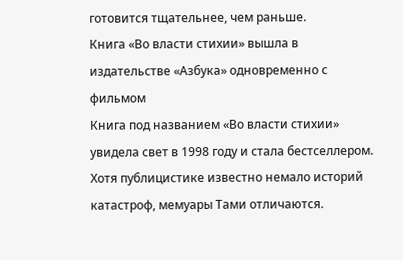готовится тщательнее, чем раньше.
Книга «Во власти стихии» вышла в издательстве «Азбука» одновременно с фильмом
Книга под названием «Во власти стихии» увидела свет в 1998 году и стала бестселлером. Хотя публицистике известно немало историй катастроф, мемуары Тами отличаются.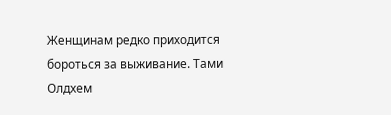Женщинам редко приходится бороться за выживание. Тами Олдхем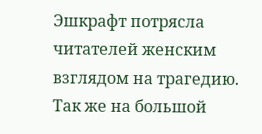Эшкрафт потрясла читателей женским взглядом на трагедию.
Так же на большой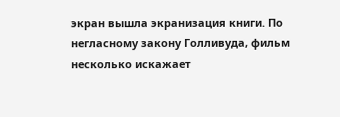экран вышла экранизация книги. По негласному закону Голливуда, фильм несколько искажает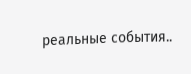реальные события..